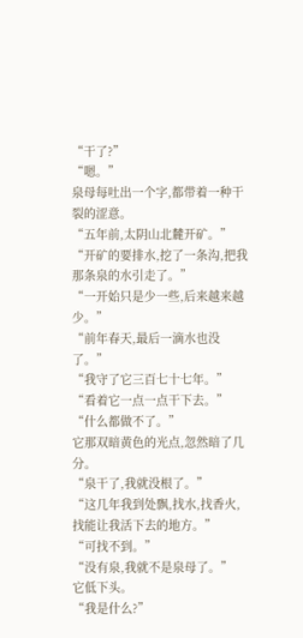“干了?”
“嗯。”
泉母每吐出一个字,都带着一种干裂的涩意。
“五年前,太阴山北麓开矿。”
“开矿的要排水,挖了一条沟,把我那条泉的水引走了。”
“一开始只是少一些,后来越来越少。”
“前年春天,最后一滴水也没了。”
“我守了它三百七十七年。”
“看着它一点一点干下去。”
“什么都做不了。”
它那双暗黄色的光点,忽然暗了几分。
“泉干了,我就没根了。”
“这几年我到处飘,找水,找香火,找能让我活下去的地方。”
“可找不到。”
“没有泉,我就不是泉母了。”
它低下头。
“我是什么?”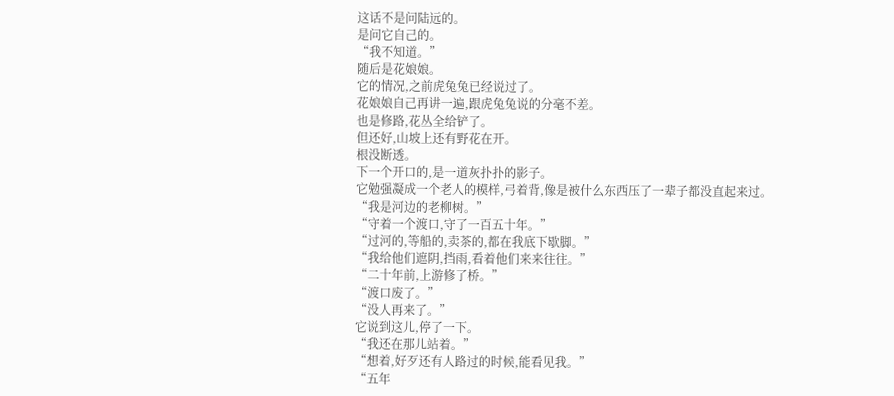这话不是问陆远的。
是问它自己的。
“我不知道。”
随后是花娘娘。
它的情况,之前虎兔兔已经说过了。
花娘娘自己再讲一遍,跟虎兔兔说的分毫不差。
也是修路,花丛全给铲了。
但还好,山坡上还有野花在开。
根没断透。
下一个开口的,是一道灰扑扑的影子。
它勉强凝成一个老人的模样,弓着背,像是被什么东西压了一辈子都没直起来过。
“我是河边的老柳树。”
“守着一个渡口,守了一百五十年。”
“过河的,等船的,卖茶的,都在我底下歇脚。”
“我给他们遮阴,挡雨,看着他们来来往往。”
“二十年前,上游修了桥。”
“渡口废了。”
“没人再来了。”
它说到这儿,停了一下。
“我还在那儿站着。”
“想着,好歹还有人路过的时候,能看见我。”
“五年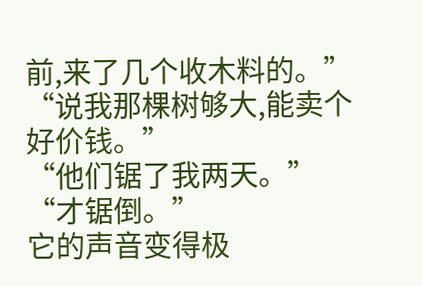前,来了几个收木料的。”
“说我那棵树够大,能卖个好价钱。”
“他们锯了我两天。”
“才锯倒。”
它的声音变得极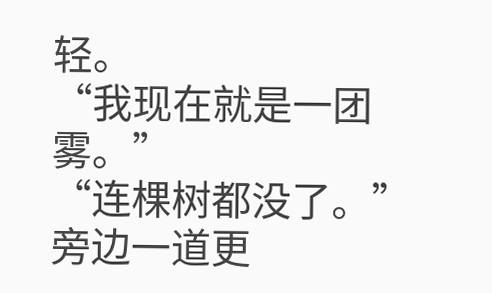轻。
“我现在就是一团雾。”
“连棵树都没了。”
旁边一道更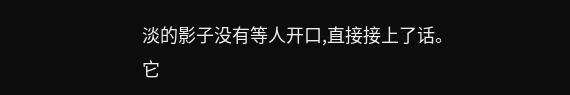淡的影子没有等人开口,直接接上了话。
它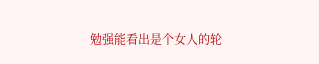勉强能看出是个女人的轮